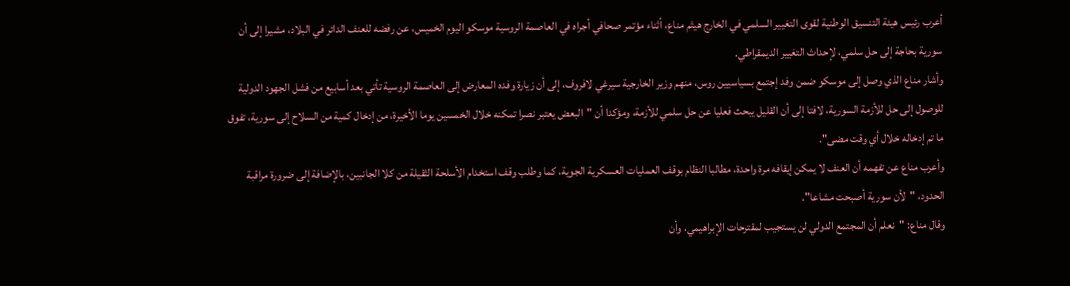أعرب رئيس هيئة التنسيق الوطنية لقوى التغيير السلمي في الخارج هيثم مناع، أثناء مؤتمر صحافي أجراه في العاصمة الروسية موسكو اليوم الخميس، عن رفضه للعنف الدائر في البلاد، مشيرا إلى أن سورية بحاجة إلى حل سلمي، لإحداث التغيير الديمقراطي.
وأشار مناع الذي وصل إلى موسكو ضمن وفد إجتمع بسياسيين روس، منهم وزير الخارجية سيرغي لافروف، إلى أن زيارة وفده المعارض إلى العاصمة الروسية تأتي بعد أسابيع من فشل الجهود الدولية للوصول إلى حل للأزمة السورية، لافتا إلى أن القليل يبحث فعليا عن حل سلمي للأزمة، ومؤكدا أن "البعض يعتبر نصرا تمكنه خلال الخمسين يوما الأخيرة، من إدخال كمية من السلاح إلى سورية، تفوق ما تم إدخاله خلال أي وقت مضى".
وأعرب مناع عن تفهمه أن العنف لا يمكن إيقافه مرة واحدة، مطالبا النظام بوقف العمليات العسكرية الجوية، كما وطلب وقف استخدام الأسلحة الثقيلة من كلا الجانبين، بالإضافة إلى ضرورة مراقبة الحدود، "لأن سورية أصبحت مشاعا".
وقال مناع: "نعلم أن المجتمع الدولي لن يستجيب لمقترحات الإبراهيمي، وأن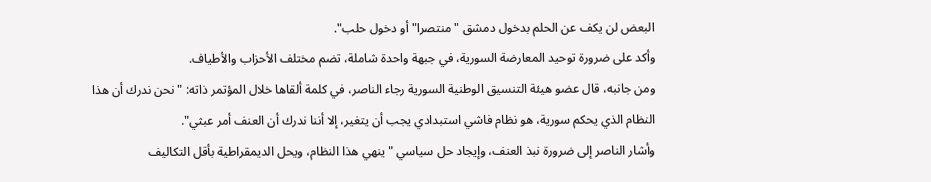البعض لن يكف عن الحلم بدخول دمشق "منتصرا" أو دخول حلب".
وأكد على ضرورة توحيد المعارضة السورية، في جبهة واحدة شاملة، تضم مختلف الأحزاب والأطياف.
ومن جانبه، قال عضو هيئة التنسيق الوطنية السورية رجاء الناصر، في كلمة ألقاها خلال المؤتمر ذاته: "نحن ندرك أن هذا النظام الذي يحكم سورية، هو نظام فاشي استبدادي يجب أن يتغير، إلا أننا ندرك أن العنف أمر عبثي".
وأشار الناصر إلى ضرورة نبذ العنف، وإيجاد حل سياسي "ينهي هذا النظام، ويحل الديمقراطية بأقل التكاليف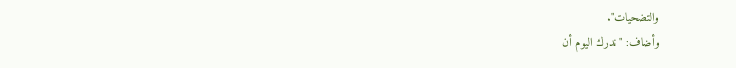والتضحيات".
وأضاف: "ندرك اليوم أن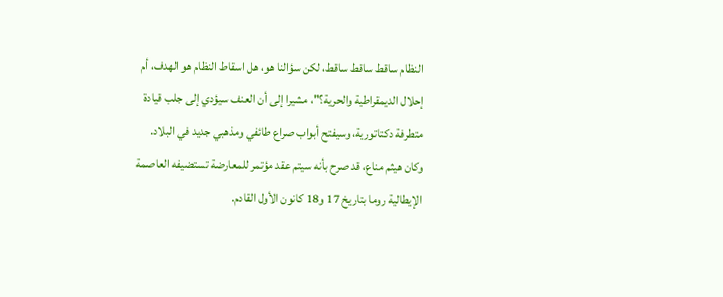النظام ساقط ساقط ساقط، لكن سؤالنا هو، هل اسقاط النظام هو الهدف، أم إحلال الديمقراطية والحرية؟"، مشيرا إلى أن العنف سيؤدي إلى جلب قيادة متطرفة دكتاتورية، وسيفتح أبواب صراع طائفي ومذهبي جديد في البلاد.
وكان هيثم مناع، قد صرح بأنه سيتم عقد مؤتمر للمعارضة تستضيفه العاصمة الإيطالية روما بتاريخ 17 و18 كانون الأول القادم.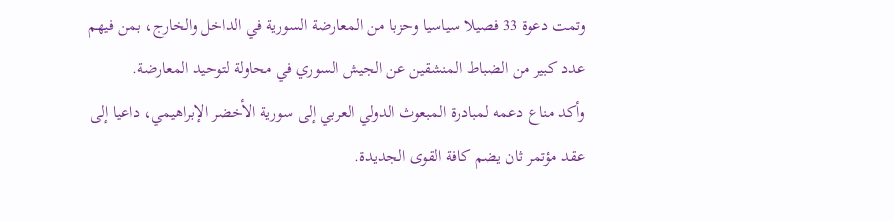وتمت دعوة 33 فصيلا سياسيا وحزبا من المعارضة السورية في الداخل والخارج، بمن فيهم عدد كبير من الضباط المنشقين عن الجيش السوري في محاولة لتوحيد المعارضة.
وأكد مناع دعمه لمبادرة المبعوث الدولي العربي إلى سورية الأخضر الإبراهيمي، داعيا إلى عقد مؤتمر ثان يضم كافة القوى الجديدة.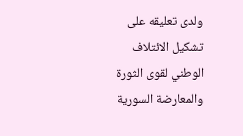ولدى تعليقه على تشكيل الائتلاف الوطني لقوى الثورة والمعارضة السورية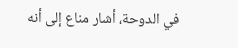في الدوحة، أشار مناع إلى أنه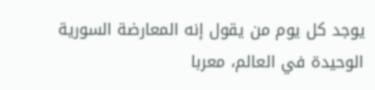يوجد كل يوم من يقول إنه المعارضة السورية الوحيدة في العالم، معربا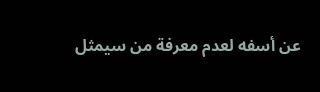عن أسفه لعدم معرفة من سيمثل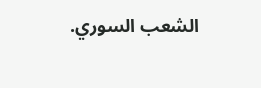الشعب السوري.